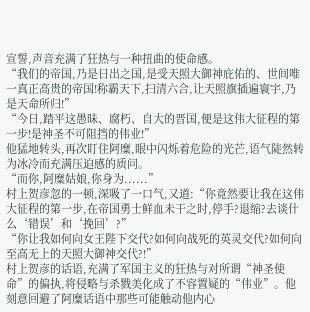宣誓,声音充满了狂热与一种扭曲的使命感。
“我们的帝国,乃是日出之国,是受天照大御神庇佑的、世间唯一真正高贵的帝国!称霸天下,扫清六合,让天照旗插遍寰宇,乃是天命所归!”
“今日,踏平这愚昧、腐朽、自大的晋国,便是这伟大征程的第一步!是神圣不可阻挡的伟业!”
他猛地转头,再次盯住阿糜,眼中闪烁着危险的光芒,语气陡然转为冰冷而充满压迫感的质问。
“而你,阿糜姑娘,你身为......”
村上贺彦忽的一顿,深吸了一口气,又道:“你竟然要让我在这伟大征程的第一步,在帝国勇士鲜血未干之时,停手?退缩?去谈什么‘错误’和‘挽回’?”
“你让我如何向女王陛下交代?如何向战死的英灵交代?如何向至高无上的天照大御神交代?!”
村上贺彦的话语,充满了军国主义的狂热与对所谓“神圣使命”的偏执,将侵略与杀戮美化成了不容置疑的“伟业”。他刻意回避了阿糜话语中那些可能触动他内心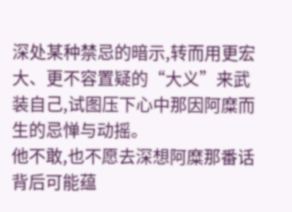深处某种禁忌的暗示,转而用更宏大、更不容置疑的“大义”来武装自己,试图压下心中那因阿糜而生的忌惮与动摇。
他不敢,也不愿去深想阿糜那番话背后可能蕴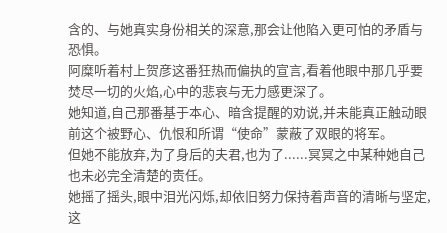含的、与她真实身份相关的深意,那会让他陷入更可怕的矛盾与恐惧。
阿糜听着村上贺彦这番狂热而偏执的宣言,看着他眼中那几乎要焚尽一切的火焰,心中的悲哀与无力感更深了。
她知道,自己那番基于本心、暗含提醒的劝说,并未能真正触动眼前这个被野心、仇恨和所谓“使命”蒙蔽了双眼的将军。
但她不能放弃,为了身后的夫君,也为了......冥冥之中某种她自己也未必完全清楚的责任。
她摇了摇头,眼中泪光闪烁,却依旧努力保持着声音的清晰与坚定,这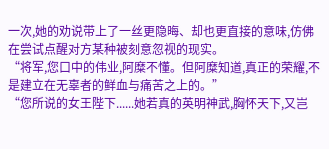一次,她的劝说带上了一丝更隐晦、却也更直接的意味,仿佛在尝试点醒对方某种被刻意忽视的现实。
“将军,您口中的伟业,阿糜不懂。但阿糜知道,真正的荣耀,不是建立在无辜者的鲜血与痛苦之上的。”
“您所说的女王陛下......她若真的英明神武,胸怀天下,又岂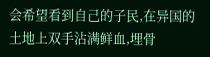会希望看到自己的子民,在异国的土地上双手沾满鲜血,埋骨